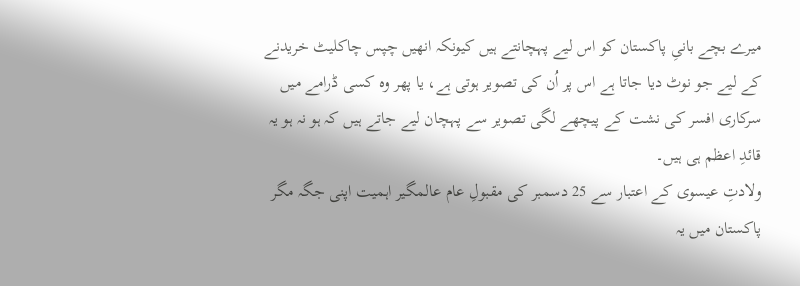میرے بچے بانیِ پاکستان کو اس لیے پہچانتے ہیں کیونکہ انھیں چپس چاکلیٹ خریدنے کے لیے جو نوٹ دیا جاتا ہے اس پر اُن کی تصویر ہوتی ہے، یا پھر وہ کسی ڈرامے میں سرکاری افسر کی نشت کے پیچھے لگی تصویر سے پہچان لیے جاتے ہیں کہ ہو نہ ہو یہ قائدِ اعظم ہی ہیں۔
ولادتِ عیسوی کے اعتبار سے 25 دسمبر کی مقبولِ عام عالمگیر اہمیت اپنی جگہ مگر پاکستان میں یہ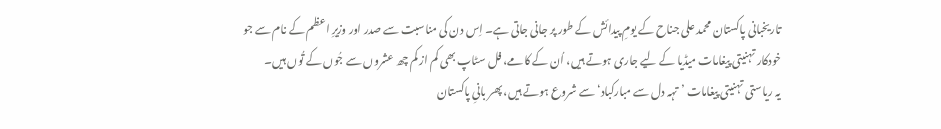تاریخبانی پاکستان محمد علی جناح کے یومِ پیدائش کے طور پر جانی جاتی ہے۔ اِس دن کی مناسبت سے صدر اور وزیرِ اعظم کے نام سے جو خودکار تہنیتی پیغامات میڈیا کے لیے جاری ہوتے ہیں، اُن کے کامے، فل سٹاپ بھی کم از کم چھ عشروں سے جُوں کے تُوں ہیں۔
یہ ریاستی تہنیتی پیغامات ’تہہ دل سے مبارکباد‘ سے شروع ہوتے ہیں، پھر بانیِ پاکستان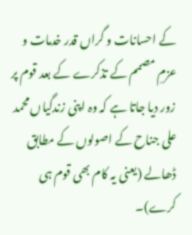کے احسانات و گراں قدر خدمات و عزمِ مصمم کے تذکرے کے بعد قوم پر زور دیا جاتا ہے کہ وہ اپنی زندگیاں محمد علی جناح کے اصولوں کے مطابق ڈھالے (یعنی یہ کام بھی قوم ہی کرے)۔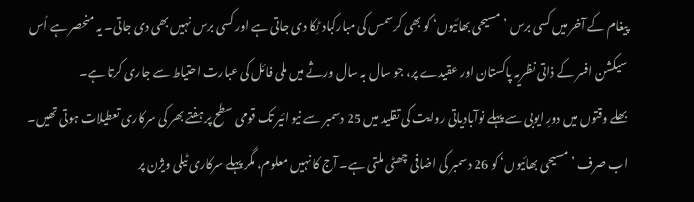پیغام کے آخر میں کسی برس ’مسیحی بھائیوں‘ کو بھی کرسمس کی مبارکباد ٹِکا دی جاتی ہے اور کسی برس نہیں بھی دی جاتی۔ یہ منحصر ہے اُس سیکشن افسر کے ذاتی نظریہ پاکستان اور عقیدے پر، جو سال بہ سال ورثے میں ملی فائل کی عبارت احتیاط سے جاری کرتا ہے۔
بھلے وقتوں میں دورِ ایوبی سے پہلے نوآبادیاتی روایت کی تقلید میں 25 دسمبر سے نیو ائیر تک قومی سطح پر ہفتے بھر کی سرکاری تعطیلات ہوتی تھیں۔ اب صرف ’مسیحی بھائیوں‘ کو 26 دسمبر کی اضافی چھٹی ملتی ہے۔ آج کا نہیں معلوم، مگر پہلے سرکاری ٹیلی ویژن پر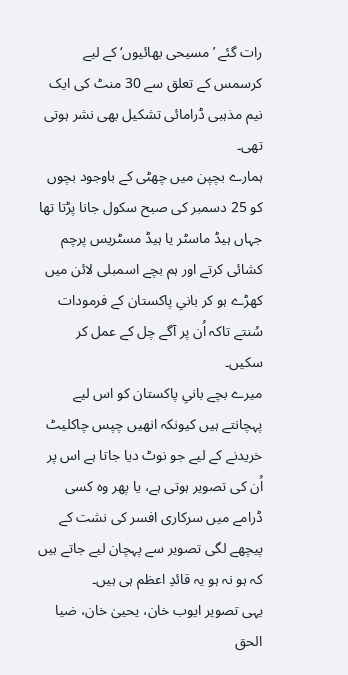رات گئے ’مسیحی بھائیوں‘ کے لیے کرسمس کے تعلق سے 30 منٹ کی ایک نیم مذہبی ڈرامائی تشکیل بھی نشر ہوتی تھی۔
ہمارے بچپن میں چھٹی کے باوجود بچوں کو 25 دسمبر کی صبح سکول جانا پڑتا تھا جہاں ہیڈ ماسٹر یا ہیڈ مسٹریس پرچم کشائی کرتے اور ہم بچے اسمبلی لائن میں کھڑے ہو کر بانیِ پاکستان کے فرمودات سُنتے تاکہ اُن پر آگے چل کے عمل کر سکیں۔
میرے بچے بانیِ پاکستان کو اس لیے پہچانتے ہیں کیونکہ انھیں چپس چاکلیٹ خریدنے کے لیے جو نوٹ دیا جاتا ہے اس پر اُن کی تصویر ہوتی ہے، یا پھر وہ کسی ڈرامے میں سرکاری افسر کی نشت کے پیچھے لگی تصویر سے پہچان لیے جاتے ہیں کہ ہو نہ ہو یہ قائدِ اعظم ہی ہیں۔
یہی تصویر ایوب خان، یحییٰ خان، ضیا الحق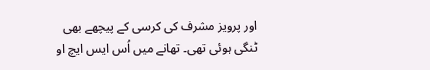اور پرویز مشرف کی کرسی کے پیچھے بھی ٹنگی ہوئی تھی۔ تھانے میں اُس ایس ایچ او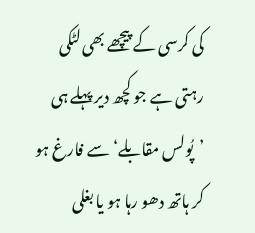کی کرسی کے پیچھے بھی لٹکی رہتی ہے جو کچھ دیر پہلے ہی ’پُولس مقابلے‘ سے فارغ ہو کر ہاتھ دھو رہا ہو یا بغلی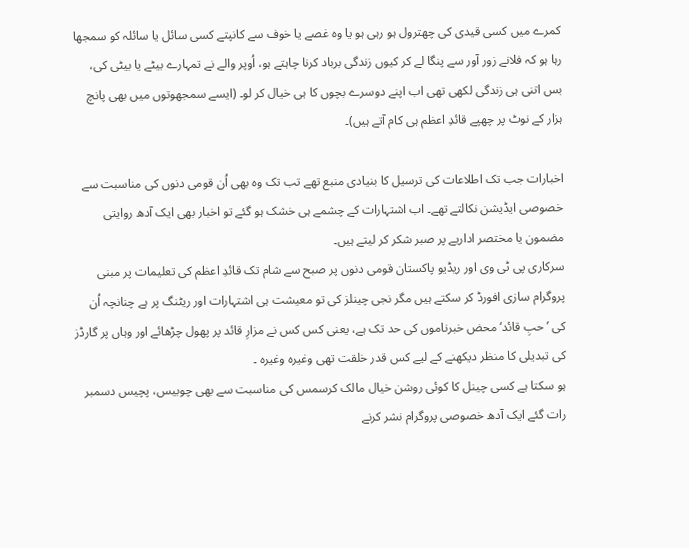کمرے میں کسی قیدی کی چھترول ہو رہی ہو یا وہ غصے یا خوف سے کانپتے کسی سائل یا سائلہ کو سمجھا رہا ہو کہ فلانے زور آور سے پنگا لے کر کیوں زندگی برباد کرنا چاہتے ہو، اُوپر والے نے تمہارے بیٹے یا بیٹی کی، بس اتنی ہی زندگی لکھی تھی اب اپنے دوسرے بچوں کا ہی خیال کر لو۔ (ایسے سمجھوتوں میں بھی پانچ ہزار کے نوٹ پر چھپے قائدِ اعظم ہی کام آتے ہیں)۔

اخبارات جب تک اطلاعات کی ترسیل کا بنیادی منبع تھے تب تک وہ بھی اُن قومی دنوں کی مناسبت سے خصوصی ایڈیشن نکالتے تھے۔ اب اشتہارات کے چشمے ہی خشک ہو گئے تو اخبار بھی ایک آدھ روایتی مضمون یا مختصر اداریے پر صبر شکر کر لیتے ہیں۔
سرکاری پی ٹی وی اور ریڈیو پاکستان قومی دنوں پر صبح سے شام تک قائدِ اعظم کی تعلیمات پر مبنی پروگرام سازی افورڈ کر سکتے ہیں مگر نجی چینلز کی تو معیشت ہی اشتہارات اور ریٹنگ پر ہے چنانچہ اُن کی ’حبِ قائد‘ محض خبرناموں کی حد تک ہے، یعنی کس کس نے مزارِ قائد پر پھول چڑھائے اور وہاں پر گارڈز کی تبدیلی کا منظر دیکھنے کے لیے کس قدر خلقت تھی وغیرہ وغیرہ ۔
ہو سکتا ہے کسی چینل کا کوئی روشن خیال مالک کرسمس کی مناسبت سے بھی چوبیس، پچیس دسمبر رات گئے ایک آدھ خصوصی پروگرام نشر کرنے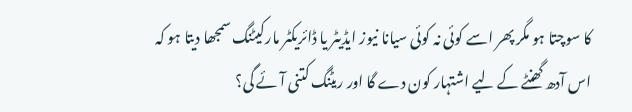کا سوچتا ہو مگر پھر اسے کوئی نہ کوئی سیانا نیوز ایڈیٹر یا ڈائریکٹر مارکیٹنگ سمجھا دیتا ہو کہ اس آدھ گھنٹے کے لیے اشتہار کون دے گا اور ریٹنگ کتنی آئے گی؟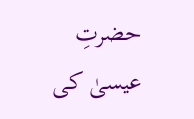حضرتِ عیسیٰ کی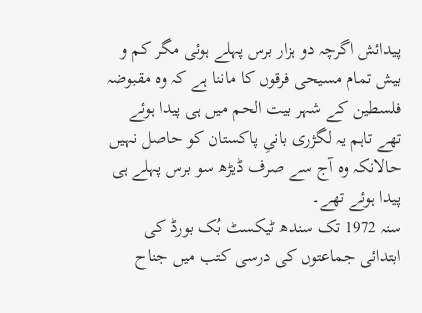پیدائش اگرچہ دو ہزار برس پہلے ہوئی مگر کم و بیش تمام مسیحی فرقوں کا ماننا ہے کہ وہ مقبوضہ فلسطین کے شہر بیت الحم میں ہی پیدا ہوئے تھے تاہم یہ لگژری بانیِ پاکستان کو حاصل نہیں حالانکہ وہ آج سے صرف ڈیڑھ سو برس پہلے ہی پیدا ہوئے تھے۔
سنہ 1972 تک سندھ ٹیکسٹ بُک بورڈ کی ابتدائی جماعتوں کی درسی کتب میں جناح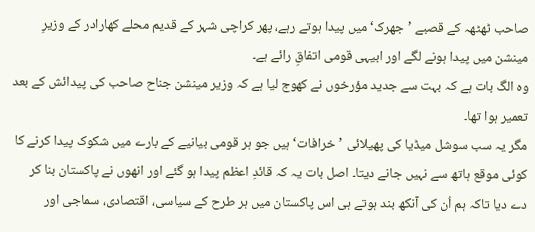صاحب ٹھٹھہ کے قصبے ’جھرک‘ میں پیدا ہوتے رہے، پھر کراچی شہر کے قدیم محلے کھارادر کے وزیرِ مینشن میں پیدا ہونے لگے اور ابیہی قومی اتفاقِ رائے ہے۔
وہ الگ بات ہے کہ بہت سے جدید مؤرخوں نے کھوج لیا ہے کہ وزیر مینشن جناح صاحب کی پیدائش کے بعد تعمیر ہوا تھا۔
مگر یہ سب سوشل میڈیا کی پھیلائی ’خرافات‘ ہیں جو ہر قومی بیانیے کے بارے میں شکوک پیدا کرنے کا کوئی موقع ہاتھ سے نہیں جانے دیتا۔ اصل بات یہ کہ قائدِ اعظم پیدا ہو گئے اور انھوں نے پاکستان بنا کر دے دیا تاکہ ہم اُن کی آنکھ بند ہوتے ہی اس پاکستان میں ہر طرح کے سیاسی، اقتصادی، سماجی اور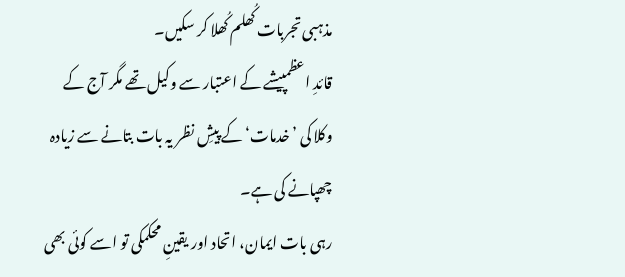مذہبی تجربات کُھلم کُھلا کر سکیں۔
قائدِ اعظمپیشے کے اعتبار سے وکیل تھے مگر آج کے وکلا کی ’خدمات‘ کے پیشِ نظر یہ بات بتانے سے زیادہ چھپانے کی ہے۔
رہی بات ایمان، اتحاد اور یقینِ محکمکی تو اسے کوئی بھی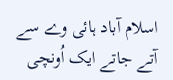اسلام آباد ہائی وے سے آتے جاتے ایک اُونچی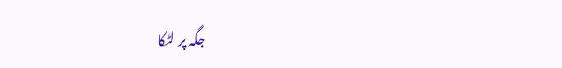جگہ پر لٹکا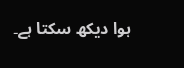ہوا دیکھ سکتا ہے۔